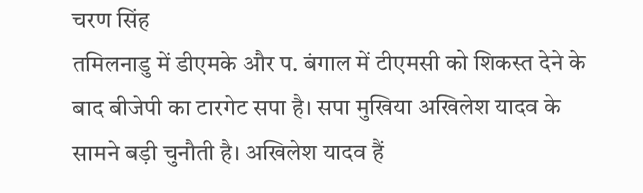चरण सिंह
तमिलनाडु में डीएमके और प. बंगाल में टीएमसी को शिकस्त देने के बाद बीजेपी का टारगेट सपा है। सपा मुखिया अखिलेश यादव के सामने बड़ी चुनौती है। अखिलेश यादव हैं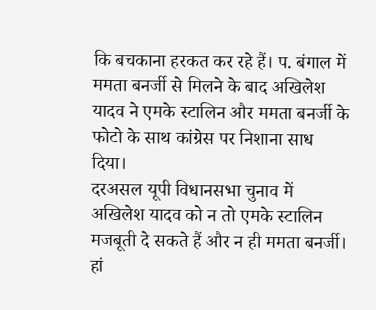कि बचकाना हरकत कर रहे हैं। प. बंगाल में ममता बनर्जी से मिलने के बाद अखिलेश यादव ने एमके स्टालिन और ममता बनर्जी के फोटो के साथ कांग्रेस पर निशाना साध दिया।
दरअसल यूपी विधानसभा चुनाव में अखिलेश यादव को न तो एमके स्टालिन मजबूती दे सकते हैं और न ही ममता बनर्जी। हां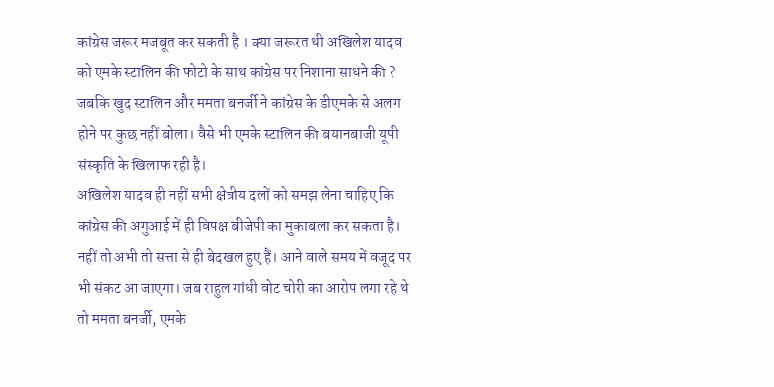कांग्रेस जरूर मजबूत कर सकती है । क्या जरूरत थी अखिलेश यादव को एमके स्टालिन की फोटो के साथ कांग्रेस पर निशाना साधने की ? जबकि खुद स्टालिन और ममता बनर्जी ने कांग्रेस के डीएमके से अलग होने पर कुछ नहीं बोला। वैसे भी एमके स्टालिन की बयानबाजी यूपी संस्कृति के खिलाफ रही है।
अखिलेश यादव ही नहीं सभी क्षेत्रीय दलों को समझ लेना चाहिए कि कांग्रेस की अगुआई में ही विपक्ष बीजेपी का मुकाबला कर सकता है। नहीं तो अभी तो सत्ता से ही बेदखल हुए हैं। आने वाले समय में वजूद पर भी संकट आ जाएगा। जब राहुल गांधी वोट चोरी का आरोप लगा रहे थे तो ममता बनर्जी, एमके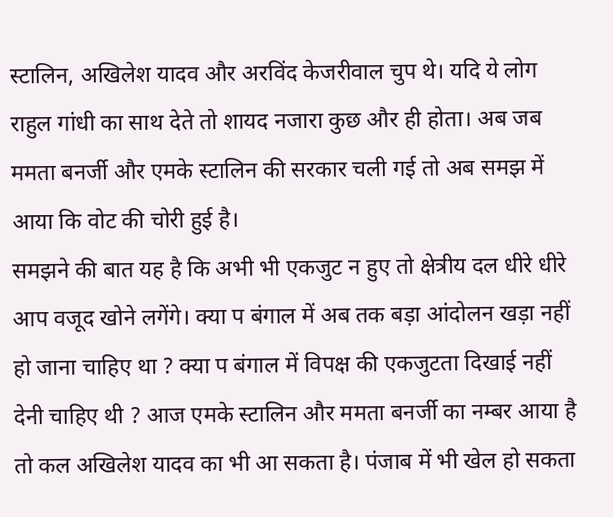स्टालिन, अखिलेश यादव और अरविंद केजरीवाल चुप थे। यदि ये लोग राहुल गांधी का साथ देते तो शायद नजारा कुछ और ही होता। अब जब ममता बनर्जी और एमके स्टालिन की सरकार चली गई तो अब समझ में आया कि वोट की चोरी हुई है।
समझने की बात यह है कि अभी भी एकजुट न हुए तो क्षेत्रीय दल धीरे धीरे आप वजूद खोने लगेंगे। क्या प बंगाल में अब तक बड़ा आंदोलन खड़ा नहीं हो जाना चाहिए था ? क्या प बंगाल में विपक्ष की एकजुटता दिखाई नहीं देनी चाहिए थी ? आज एमके स्टालिन और ममता बनर्जी का नम्बर आया है तो कल अखिलेश यादव का भी आ सकता है। पंजाब में भी खेल हो सकता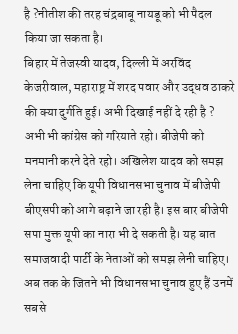है ?नीतीश की तरह चंद्रबाबू नायडू को भी पैदल किया जा सकता है।
बिहार में तेजस्वी यादव, दिल्ली में अरविंद केजरीवाल, महाराष्ट्र में शरद पवार और उद्धव ठाकरे की क्या दुर्गति हुई। अभी दिखाई नहीं दे रही है ? अभी भी कांग्रेस को गरियाते रहो। बीजेपी को मनमानी करने देते रहो। अखिलेश यादव को समझ लेना चाहिए कि यूपी विधानसभा चुनाव में बीजेपी बीएसपी को आगे बढ़ाने जा रही है। इस बार बीजेपी सपा मुक्त यूपी का नारा भी दे सकती है। यह बात समाजवादी पार्टी के नेताओं को समझ लेनी चाहिए।
अब तक के जितने भी विधानसभा चुनाव हुए हैं उनमें सबसे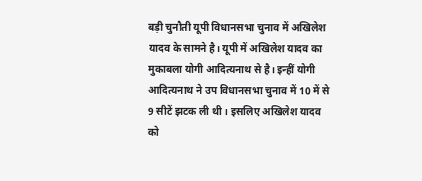बड़ी चुनौती यूपी विधानसभा चुनाव में अखिलेश यादव के सामने है। यूपी में अखिलेश यादव का मुकाबला योगी आदित्यनाथ से है। इन्हीं योगी आदित्यनाथ ने उप विधानसभा चुनाव में 10 में से 9 सीटें झटक ली थी। इसलिए अखिलेश यादव को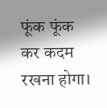फूंक फूंक कर कदम रखना होगा।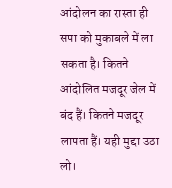आंदोलन का रास्ता ही सपा को मुकाबले में ला सकता है। कितने आंदोलित मजदूर जेल में बंद हैं। कितने मजदूर लापता हैं। यही मुद्दा उठा लो।